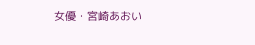女優・宮崎あおい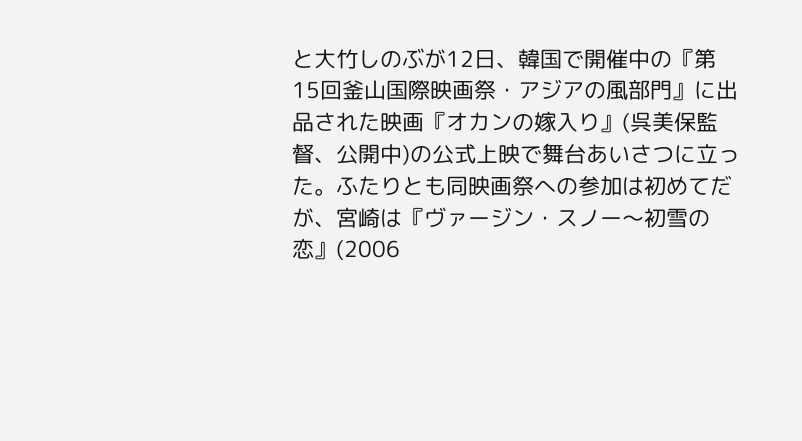と大竹しのぶが12日、韓国で開催中の『第15回釜山国際映画祭・アジアの風部門』に出品された映画『オカンの嫁入り』(呉美保監督、公開中)の公式上映で舞台あいさつに立った。ふたりとも同映画祭への参加は初めてだが、宮崎は『ヴァージン・スノー〜初雪の恋』(2006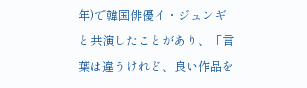年)で韓国俳優イ・ジュンギと共演したことがあり、「言葉は違うけれど、良い作品を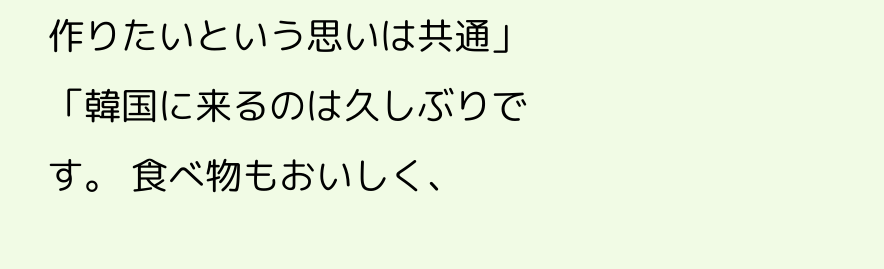作りたいという思いは共通」「韓国に来るのは久しぶりです。 食べ物もおいしく、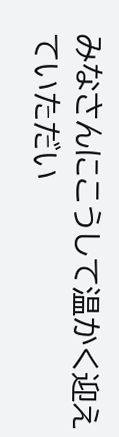みなさんにこうして温かく迎えていただい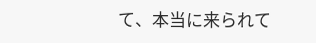て、本当に来られて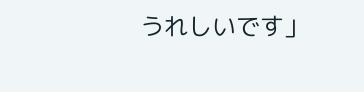うれしいです」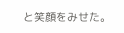と笑顔をみせた。